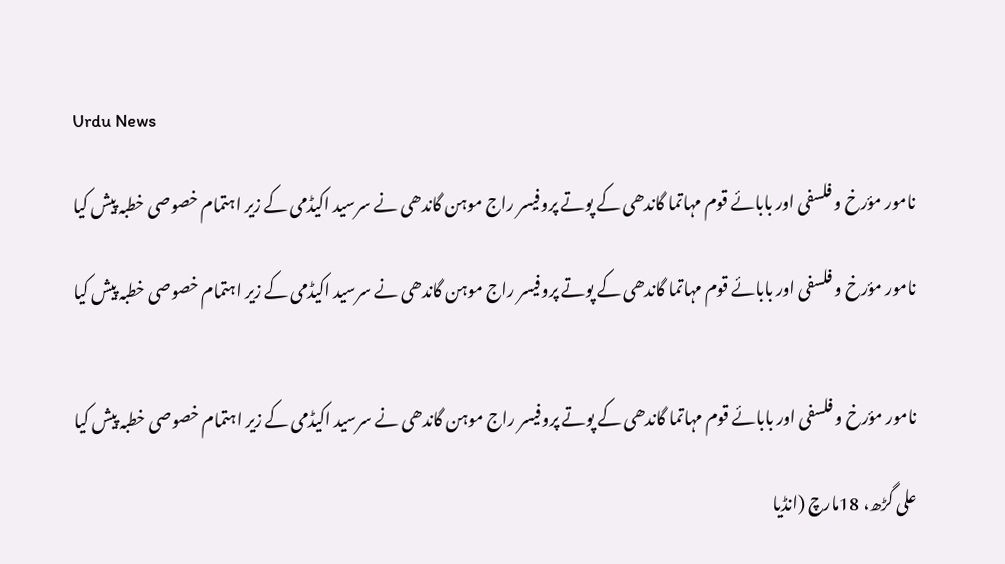Urdu News

نامور مؤرخ و فلسفی اور بابائے قوم مہاتما گاندھی کے پوتے پروفیسر راج موہن گاندھی نے سرسید اکیڈمی کے زیر اہتمام خصوصی خطبہ پیش کیا

نامور مؤرخ و فلسفی اور بابائے قوم مہاتما گاندھی کے پوتے پروفیسر راج موہن گاندھی نے سرسید اکیڈمی کے زیر اہتمام خصوصی خطبہ پیش کیا


نامور مؤرخ و فلسفی اور بابائے قوم مہاتما گاندھی کے پوتے پروفیسر راج موہن گاندھی نے سرسید اکیڈمی کے زیر اہتمام خصوصی خطبہ پیش کیا

علی گڑھ، 18مارچ (انڈیا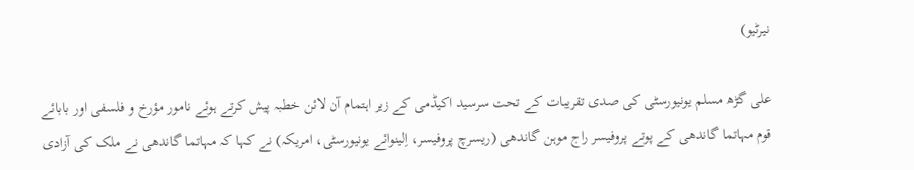نیرٹیو)

علی گڑھ مسلم یونیورسٹی کی صدی تقریبات کے تحت سرسید اکیڈمی کے زیر اہتمام آن لائن خطبہ پیش کرتے ہوئے نامور مؤرخ و فلسفی اور بابائے قوم مہاتما گاندھی کے پوتے پروفیسر راج موہن گاندھی (ریسرچ پروفیسر، اِلینوائے یونیورسٹی، امریکہ) نے کہا کہ مہاتما گاندھی نے ملک کی آزادی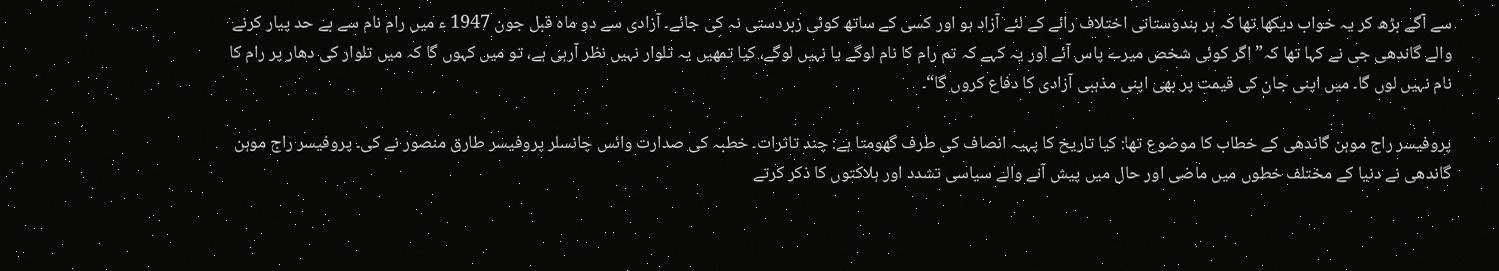سے آگے بڑھ کر یہ خواب دیکھا تھا کہ ہر ہندوستانی اختلاف رائے کے لئے آزاد ہو اور کسی کے ساتھ کوئی زبردستی نہ کی جائے۔ آزادی سے دو ماہ قبل جون 1947 ء میں رام نام سے بے حد پیار کرنے والے گاندھی جی نے کہا تھا کہ”اگر کوئی شخص میرے پاس آئے اور یہ کہے کہ تم رام کا نام لوگے یا نہیں لوگے، کیا تمھیں یہ تلوار نہیں نظر آرہی ہے، تو میں کہوں گا کہ میں تلوار کی دھار پر رام کا نام نہیں لوں گا۔ میں اپنی جان کی قیمت پر بھی اپنی مذہبی آزادی کا دفاع کروں گا“۔

پروفیسر راج موہن گاندھی کے خطاب کا موضوع تھا: کیا تاریخ کا پہیہ انصاف کی طرف گھومتا ہے: چند تاثرات۔ خطبہ کی صدارت وائس چانسلر پروفیسر طارق منصور نے کی۔ پروفیسر راج موہن گاندھی نے دنیا کے مختلف خطوں میں ماضی اور حال میں پیش آنے والے سیاسی تشدد اور ہلاکتوں کا ذکر کرتے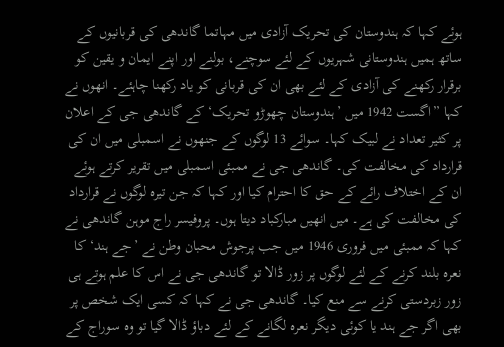ہوئے کہا کہ ہندوستان کی تحریک آزادی میں مہاتما گاندھی کی قربانیوں کے ساتھ ہمیں ہندوستانی شہریوں کے لئے سوچنے، بولنے اور اپنے ایمان و یقین کو برقرار رکھنے کی آزادی کے لئے بھی ان کی قربانی کو یاد رکھنا چاہئے۔ انھوں نے کہا ”اگست 1942 میں ’ہندوستان چھوڑو تحریک‘ کے گاندھی جی کے اعلان پر کثیر تعداد نے لبیک کہا۔ سوائے 13 لوگوں کے جنھوں نے اسمبلی میں ان کی قرارداد کی مخالفت کی۔ گاندھی جی نے ممبئی اسمبلی میں تقریر کرتے ہوئے ان کے اختلاف رائے کے حق کا احترام کیا اور کہا کہ جن تیرہ لوگوں نے قرارداد کی مخالفت کی ہے۔ میں انھیں مبارکباد دیتا ہوں۔ پروفیسر راج موہن گاندھی نے کہا کہ ممبئی میں فروری 1946 میں جب پرجوش محبان وطن نے ’جے ہند‘ کا نعرہ بلند کرنے کے لئے لوگوں پر زور ڈالا تو گاندھی جی نے اس کا علم ہوتے ہی زور زبردستی کرنے سے منع کیا۔ گاندھی جی نے کہا کہ کسی ایک شخص پر بھی اگر جے ہند یا کوئی دیگر نعرہ لگانے کے لئے دباؤ ڈالا گیا تو وہ سوراج کے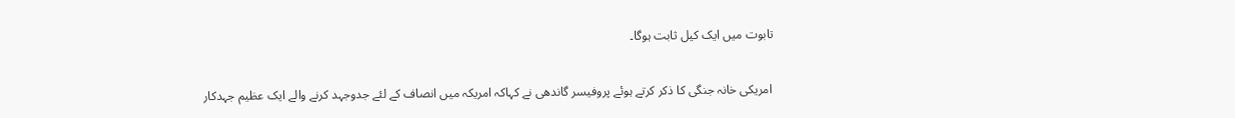تابوت میں ایک کیل ثابت ہوگا۔

 امریکی خانہ جنگی کا ذکر کرتے ہوئے پروفیسر گاندھی نے کہاکہ امریکہ میں انصاف کے لئے جدوجہد کرنے والے ایک عظیم جہدکار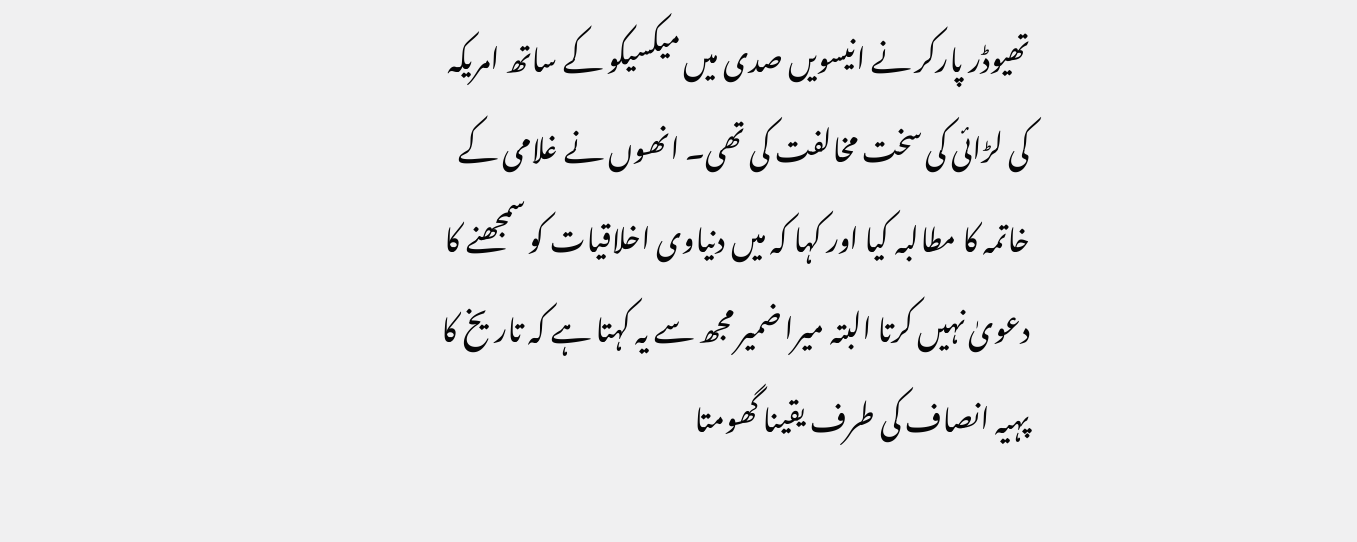تھیوڈر پارکر نے انیسویں صدی میں میکسیکو کے ساتھ امریکہ کی لڑائی کی سخت مخالفت کی تھی۔ انھوں نے غلامی کے خاتمہ کا مطالبہ کیا اور کہا کہ میں دنیاوی اخلاقیات کو سمجھنے کا دعویٰ نہیں کرتا البتہ میرا ضمیر مجھ سے یہ کہتا ہے کہ تاریخ کا پہیہ انصاف کی طرف یقینا گھومتا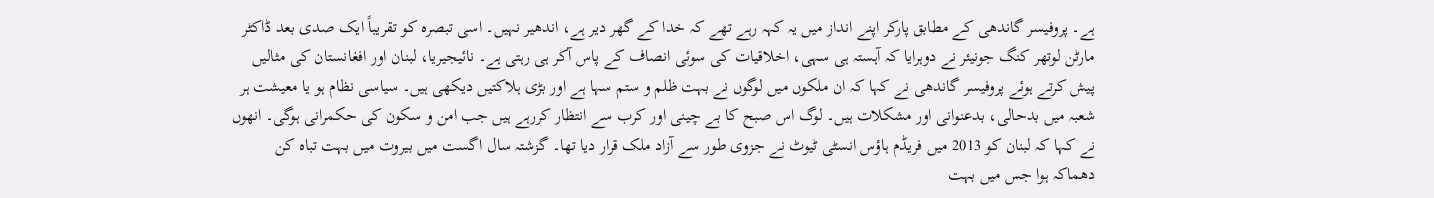ہے۔ پروفیسر گاندھی کے مطابق پارکر اپنے انداز میں یہ کہہ رہے تھے کہ خدا کے گھر دیر ہے، اندھیر نہیں۔ اسی تبصرہ کو تقریباً ایک صدی بعد ڈاکٹر مارٹن لوتھر کنگ جونیئر نے دوہرایا کہ آہستہ ہی سہی، اخلاقیات کی سوئی انصاف کے پاس آکر ہی رہتی ہے۔ نائیجیریا، لبنان اور افغانستان کی مثالیں پیش کرتے ہوئے پروفیسر گاندھی نے کہا کہ ان ملکوں میں لوگوں نے بہت ظلم و ستم سہا ہے اور بڑی ہلاکتیں دیکھی ہیں۔ سیاسی نظام ہو یا معیشت ہر شعبہ میں بدحالی، بدعنوانی اور مشکلات ہیں۔ لوگ اس صبح کا بے چینی اور کرب سے انتظار کررہے ہیں جب امن و سکون کی حکمرانی ہوگی۔ انھوں نے کہا کہ لبنان کو 2013 میں فریڈم ہاؤس انسٹی ٹیوٹ نے جزوی طور سے آزاد ملک قرار دیا تھا۔ گزشتہ سال اگست میں بیروت میں بہت تباہ کن دھماکہ ہوا جس میں بہت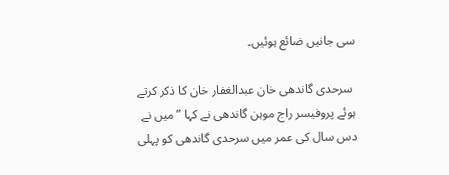سی جانیں ضائع ہوئیں۔

 سرحدی گاندھی خان عبدالغفار خان کا ذکر کرتے ہوئے پروفیسر راج موہن گاندھی نے کہا ”میں نے دس سال کی عمر میں سرحدی گاندھی کو پہلی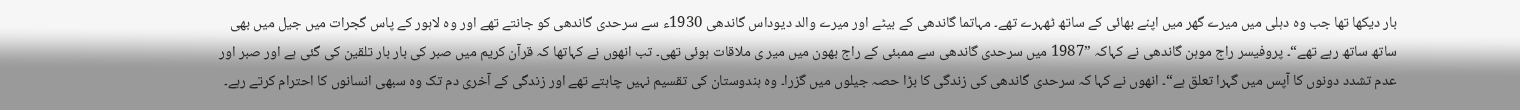بار دیکھا تھا جب وہ دہلی میں میرے گھر میں اپنے بھائی کے ساتھ ٹھہرے تھے۔ مہاتما گاندھی کے بیٹے اور میرے والد دیوداس گاندھی 1930ء سے سرحدی گاندھی کو جانتے تھے اور وہ لاہور کے پاس گجرات میں جیل میں بھی ساتھ ساتھ رہے تھے“۔ پروفیسر راج موہن گاندھی نے کہاکہ ”1987 میں سرحدی گاندھی سے ممبئی کے راج بھون میں میر ی ملاقات ہوئی تھی۔ تب انھوں نے کہاتھا کہ قرآن کریم میں صبر کی بار بار تلقین کی گئی ہے اور صبر اور عدم تشدد دونوں کا آپس میں گہرا تعلق ہے“۔ انھوں نے کہا کہ سرحدی گاندھی کی زندگی کا بڑا حصہ جیلوں میں گزرا۔ وہ ہندوستان کی تقسیم نہیں چاہتے تھے اور زندگی کے آخری دم تک وہ سبھی انسانوں کا احترام کرتے رہے۔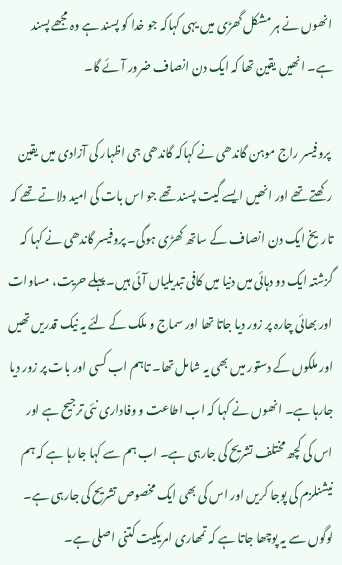انھوں نے ہر مشکل گھڑی میں یہی کہاکہ جو خدا کو پسند ہے وہ مجھے پسند ہے۔ انھیں یقین تھا کہ ایک دن انصاف ضرور آئے گا۔

 پروفیسر راج موہن گاندھی نے کہاکہ گاندھی جی اظہار کی آزادی میں یقین رکھتے تھے اور انھیں ایسے گیت پسند تھے جو اس بات کی امید دلاتے تھے کہ تاریخ ایک دن انصاف کے ساتھ کھڑی ہوگی۔ پروفیسر گاندھی نے کہا کہ گزشتہ ایک دو دہائی میں دنیا میں کافی تبدیلیاں آئی ہیں۔ پہلے حریت، مساوات اور بھائی چارہ پر زور دیا جاتا تھا اور سماج و ملک کے لئے یہ نیک قدریں تھیں اور ملکوں کے دستور میں بھی یہ شامل تھا۔ تاہم اب کسی اور بات پر زور دیا جارہا ہے۔ انھوں نے کہا کہ اب اطاعت و وفاداری نئی ترجیح ہے اور اس کی کچھ مختلف تشریح کی جارہی ہے۔ اب ہم سے کہا جارہا ہے کہ ہم نیشنلزم کی پوجا کریں اور اس کی بھی ایک مخصوص تشریح کی جارہی ہے۔ لوگوں سے یہ پوچھا جاتا ہے کہ تمھاری امریکیت کتنی اصلی ہے۔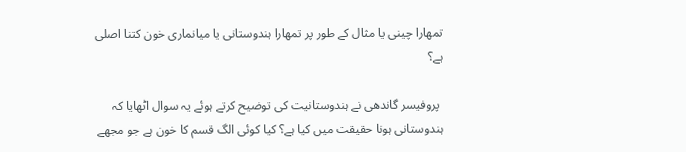تمھارا چینی یا مثال کے طور پر تمھارا ہندوستانی یا میانماری خون کتنا اصلی ہے؟

 پروفیسر گاندھی نے ہندوستانیت کی توضیح کرتے ہوئے یہ سوال اٹھایا کہ ہندوستانی ہونا حقیقت میں کیا ہے؟ کیا کوئی الگ قسم کا خون ہے جو مجھے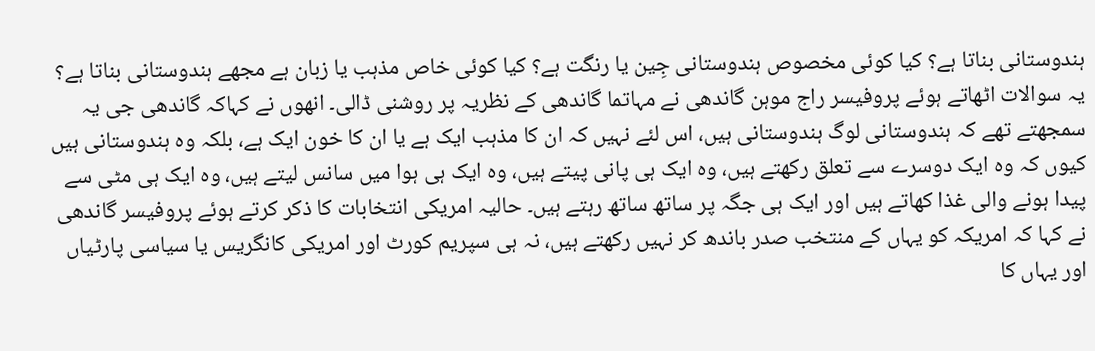ہندوستانی بناتا ہے؟ کیا کوئی مخصوص ہندوستانی جِین یا رنگت ہے؟ کیا کوئی خاص مذہب یا زبان ہے مجھے ہندوستانی بناتا ہے؟ یہ سوالات اٹھاتے ہوئے پروفیسر راج موہن گاندھی نے مہاتما گاندھی کے نظریہ پر روشنی ڈالی۔ انھوں نے کہاکہ گاندھی جی یہ سمجھتے تھے کہ ہندوستانی لوگ ہندوستانی ہیں، اس لئے نہیں کہ ان کا مذہب ایک ہے یا ان کا خون ایک ہے، بلکہ وہ ہندوستانی ہیں کیوں کہ وہ ایک دوسرے سے تعلق رکھتے ہیں، وہ ایک ہی پانی پیتے ہیں، وہ ایک ہی ہوا میں سانس لیتے ہیں، وہ ایک ہی مٹی سے پیدا ہونے والی غذا کھاتے ہیں اور ایک ہی جگہ پر ساتھ ساتھ رہتے ہیں۔ حالیہ امریکی انتخابات کا ذکر کرتے ہوئے پروفیسر گاندھی نے کہا کہ امریکہ کو یہاں کے منتخب صدر باندھ کر نہیں رکھتے ہیں، نہ ہی سپریم کورٹ اور امریکی کانگریس یا سیاسی پارٹیاں اور یہاں کا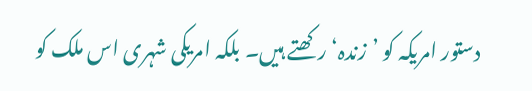دستور امریکہ کو ’زندہ‘ رکھتے ہیں۔ بلکہ امریکی شہری اس ملک کو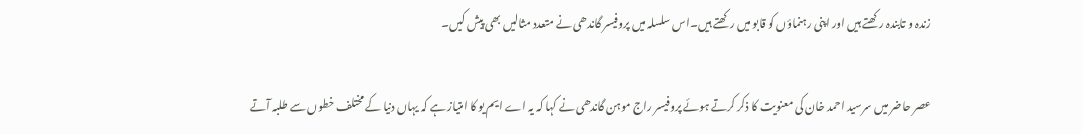زندہ و تابندہ رکھتے ہیں اور اپنی رہنماؤں کو قابو میں رکھتے ہیں۔اس سلسلہ میں پروفیسر گاندھی نے متعدد مثالیں بھی پیش کیں۔

عصر حاضر میں سرسید احمد خان کی معنویت کا ذکر کرتے ہوئے پروفیسر راج موہن گاندھی نے کہا کہ یہ اے ایم یو کا امتیاز ہے کہ یہاں دنیا کے مختلف خطوں سے طلبہ آتے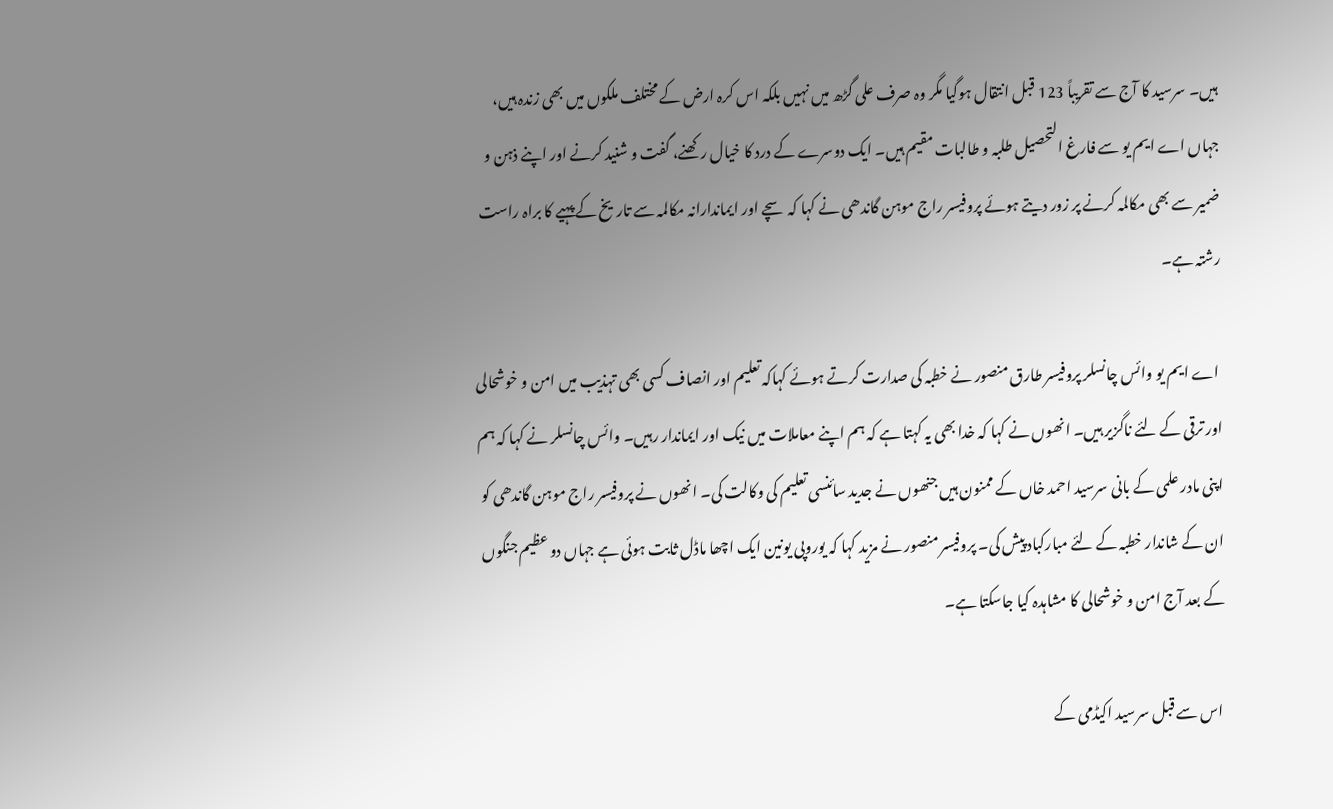ہیں۔ سرسید کا آج سے تقریباً 123 قبل انتقال ہوگیا مگر وہ صرف علی گڑھ میں نہیں بلکہ اس کرہ ارض کے مختلف ملکوں میں بھی زندہ ہیں، جہاں اے ایم یو سے فارغ التحصیل طلبہ و طالبات مقیم ہیں۔ ایک دوسرے کے درد کا خیال رکھنے، گفت و شنید کرنے اور اپنے ذہن و ضمیر سے بھی مکالمہ کرنے پر زور دیتے ہوئے پروفیسر راج موہن گاندھی نے کہا کہ سچے اور ایماندارانہ مکالمہ سے تاریخ کے پہیے کا براہ راست رشتہ ہے۔

 اے ایم یو وائس چانسلر پروفیسر طارق منصور نے خطبہ کی صدارت کرتے ہوئے کہاکہ تعلیم اور انصاف کسی بھی تہذیب میں امن و خوشحالی اور ترقی کے لئے ناگزیر ہیں۔ انھوں نے کہا کہ خدا بھی یہ کہتا ہے کہ ہم اپنے معاملات میں نیک اور ایماندار رہیں۔ وائس چانسلر نے کہا کہ ہم اپنی مادر علمی کے بانی سرسید احمد خاں کے ممنون ہیں جنھوں نے جدید سائنسی تعلیم کی وکالت کی۔ انھوں نے پروفیسر راج موہن گاندھی کو ان کے شاندار خطبہ کے لئے مبارکباد پیش کی۔ پروفیسر منصور نے مزید کہا کہ یوروپی یونین ایک اچھا ماڈل ثابت ہوئی ہے جہاں دو عظیم جنگوں کے بعد آج امن و خوشحالی کا مشاہدہ کیا جاسکتا ہے۔

 اس سے قبل سرسید اکیڈمی کے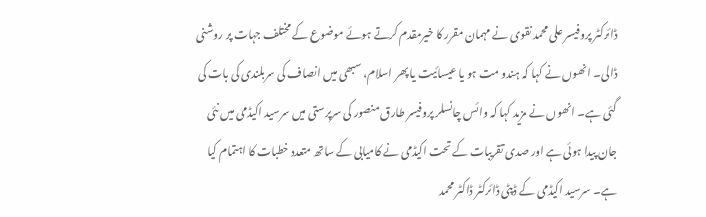ڈائرکٹر پروفیسر علی محمد نقوی نے مہمان مقرر کا خیرمقدم کرتے ہوئے موضوع کے مختلف جہات پر روشنی ڈالی۔ انھوں نے کہا کہ ہندو مت ہو یا عیسائیت یا پھر اسلام، سبھی میں انصاف کی سربلندی کی بات کی گئی ہے۔ انھوں نے مزید کہا کہ وائس چانسلر پروفیسر طارق منصور کی سرپرستی میں سرسید اکیڈمی میں نئی جان پیدا ہوئی ہے اور صدی تقریبات کے تحت اکیڈمی نے کامیابی کے ساتھ متعدد خطبات کا اہتمام کیا ہے۔ سرسید اکیڈمی کے ڈپٹی ڈائرکٹر ڈاکٹر محمد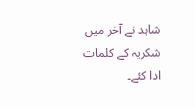شاہد نے آخر میں شکریہ کے کلمات ادا کئے۔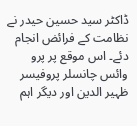ڈاکٹر سید حسین حیدر نے نظامت کے فرائض انجام دئے۔ اس موقع پر پرو وائس چانسلر پروفیسر ظہیر الدین اور دیگر اہم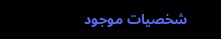شخصیات موجود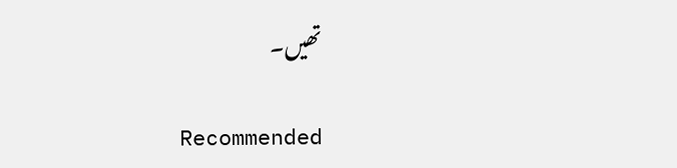تھیں۔

Recommended